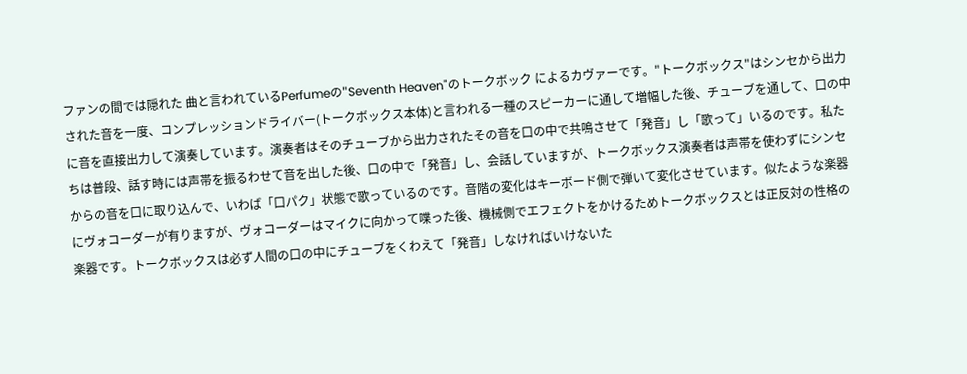ファンの間では隠れた 曲と言われているPerfumeの"Seventh Heaven"のトークボック によるカヴァーです。"トークボックス"はシンセから出力された音を一度、コンプレッションドライバー(トークボックス本体)と言われる一種のスピーカーに通して増幅した後、チューブを通して、口の中に音を直接出力して演奏しています。演奏者はそのチューブから出力されたその音を口の中で共鳴させて「発音」し「歌って」いるのです。私たちは普段、話す時には声帯を振るわせて音を出した後、口の中で「発音」し、会話していますが、トークボックス演奏者は声帯を使わずにシンセからの音を口に取り込んで、いわば「口パク」状態で歌っているのです。音階の変化はキーボード側で弾いて変化させています。似たような楽器にヴォコーダーが有りますが、ヴォコーダーはマイクに向かって喋った後、機械側でエフェクトをかけるためトークボックスとは正反対の性格の楽器です。トークボックスは必ず人間の口の中にチューブをくわえて「発音」しなければいけないた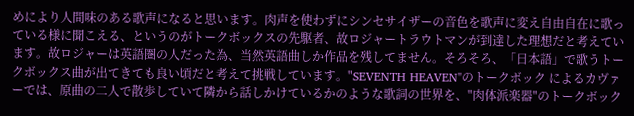めにより人間味のある歌声になると思います。肉声を使わずにシンセサイザーの音色を歌声に変え自由自在に歌っている様に聞こえる、というのがトークボックスの先駆者、故ロジャートラウトマンが到達した理想だと考えています。故ロジャーは英語圏の人だった為、当然英語曲しか作品を残してません。そろそろ、「日本語」で歌うトークボックス曲が出てきても良い頃だと考えて挑戦しています。"SEVENTH HEAVEN"のトークボック によるカヴァーでは、原曲の二人で散歩していて隣から話しかけているかのような歌詞の世界を、"肉体派楽器"のトークボック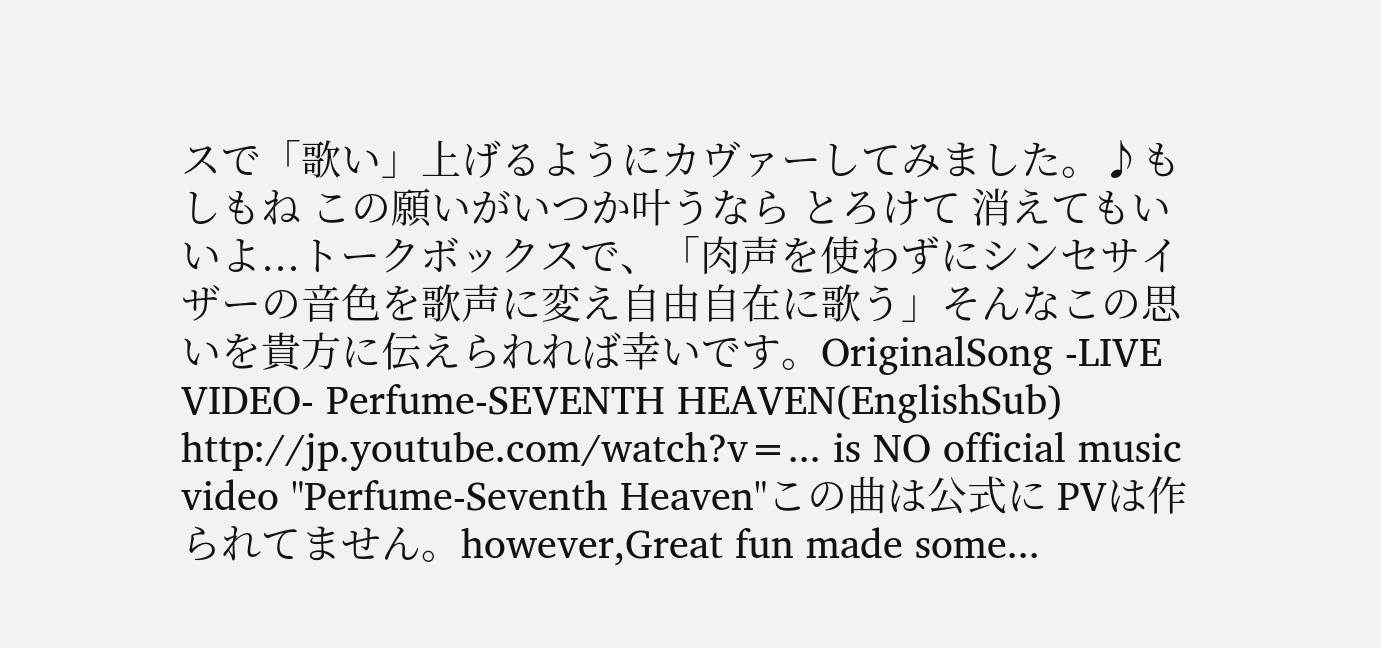スで「歌い」上げるようにカヴァーしてみました。♪もしもね この願いがいつか叶うなら とろけて 消えてもいいよ...トークボックスで、「肉声を使わずにシンセサイザーの音色を歌声に変え自由自在に歌う」そんなこの思いを貴方に伝えられれば幸いです。OriginalSong -LIVE VIDEO- Perfume-SEVENTH HEAVEN(EnglishSub) http://jp.youtube.com/watch?v=... is NO official music video "Perfume-Seventh Heaven"この曲は公式に PVは作られてません。however,Great fun made some...